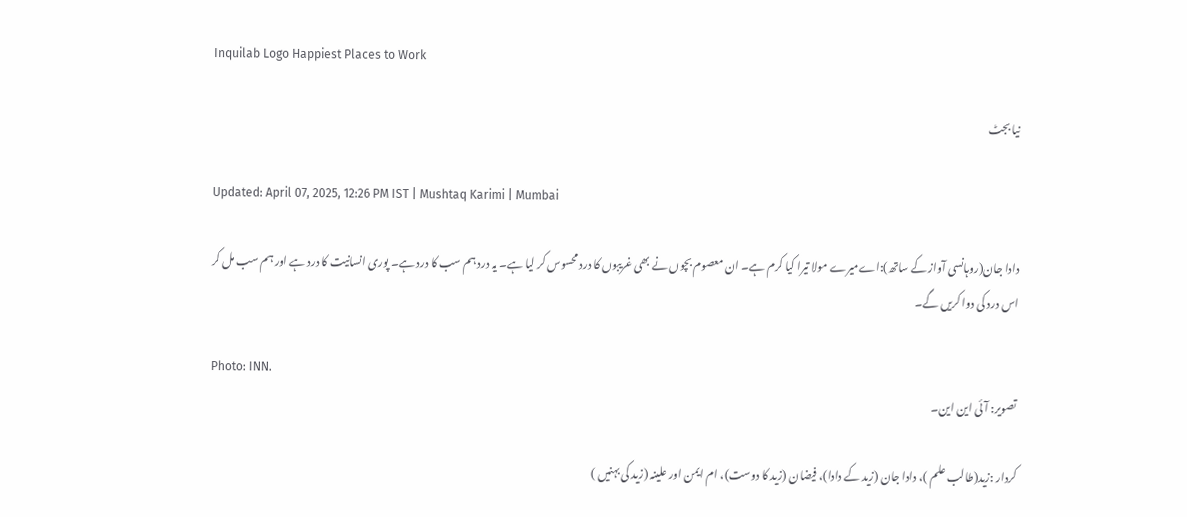Inquilab Logo Happiest Places to Work

نیا بجٹ

Updated: April 07, 2025, 12:26 PM IST | Mushtaq Karimi | Mumbai

دادا جان(روہانسی آواز کے ساتھ):اےمیرے مولا تیرا کیا کرم ہے۔ ان معصوم بچوں نے بھی غریبوں کا درد محسوس کر لیا ہے۔ یہ درد ہم سب کا درد ہے۔ پوری انسانیت کا درد ہے اور ہم سب مل کر اس درد کی دوا کریں گے۔

Photo: INN.
تصویر: آئی این این۔

کردار :زید(طالب علم )، دادا جان (زید کے دادا)، فیضان (زید کا دوست)، ام ایمن اور علینہ (زید کی بہنیں )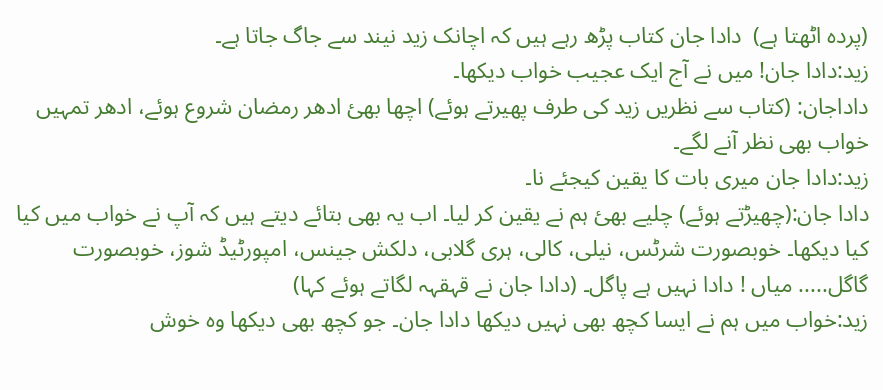(پردہ اٹھتا ہے)  دادا جان کتاب پڑھ رہے ہیں کہ اچانک زید نیند سے جاگ جاتا ہے۔
زید:دادا جان! میں نے آج ایک عجیب خواب دیکھا۔
داداجان: (کتاب سے نظریں زید کی طرف پھیرتے ہوئے) اچھا بھئ ادھر رمضان شروع ہوئے، ادھر تمہیں خواب بھی نظر آنے لگے۔
زید:دادا جان میری بات کا یقین کیجئے نا۔
دادا جان:(چھیڑتے ہوئے) چلیے بھئ ہم نے یقین کر لیا۔ اب یہ بھی بتائے دیتے ہیں کہ آپ نے خواب میں کیا کیا دیکھا۔ خوبصورت شرٹس، نیلی، کالی، ہری گلابی، دلکش جینس، امپورٹیڈ شوز، خوبصورت گاگل..... میاں ! دادا نہیں ہے پاگل۔ (دادا جان نے قہقہہ لگاتے ہوئے کہا)
زید:خواب میں ہم نے ایسا کچھ بھی نہیں دیکھا دادا جان۔ جو کچھ بھی دیکھا وہ خوش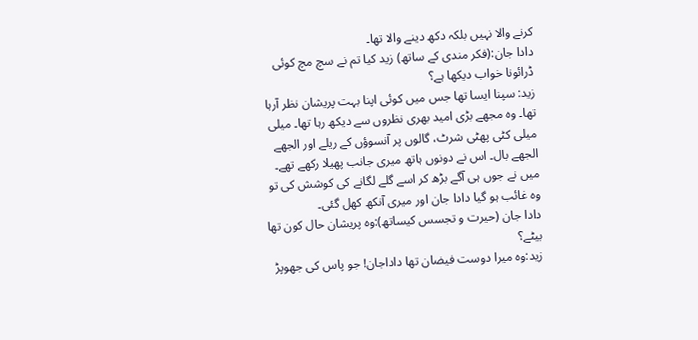کرنے والا نہیں بلکہ دکھ دینے والا تھا۔
دادا جان:(فکر مندی کے ساتھ) زید کیا تم نے سچ مچ کوئی ڈرائونا خواب دیکھا ہے؟
زید: سپنا ایسا تھا جس میں کوئی اپنا بہت پریشان نظر آرہا تھا۔ وہ مجھے بڑی امید بھری نظروں سے دیکھ رہا تھا۔ میلی میلی کٹی پھٹی شرٹ، گالوں پر آنسوؤں کے ریلے اور الجھے الجھے بال۔ اس نے دونوں ہاتھ میری جانب پھیلا رکھے تھے۔ میں نے جوں ہی آگے بڑھ کر اسے گلے لگانے کی کوشش کی تو وہ غائب ہو گیا دادا جان اور میری آنکھ کھل گئی۔
دادا جان (حیرت و تجسس کیساتھ):وہ پریشان حال کون تھا بیٹے؟
زید:وہ میرا دوست فیضان تھا داداجان! جو پاس کی جھوپڑ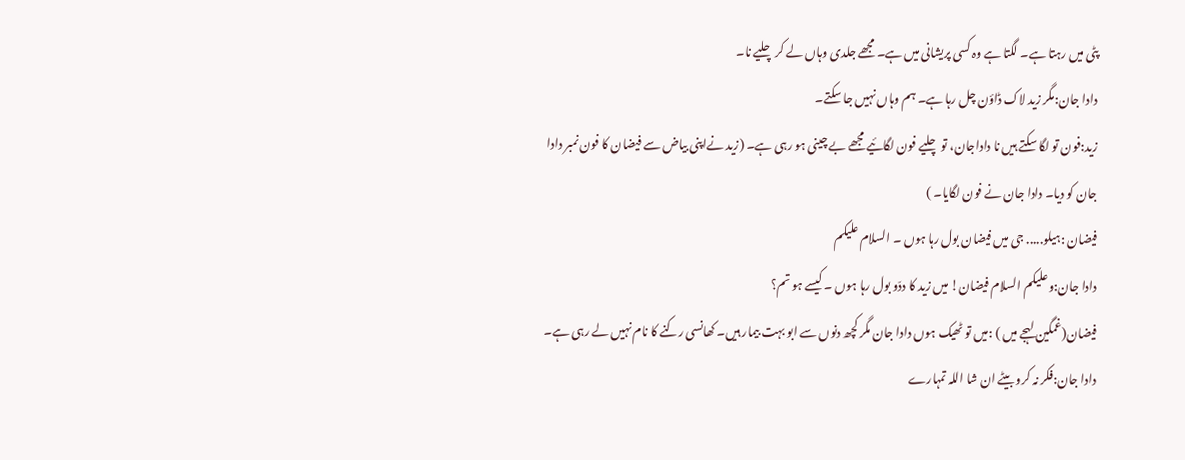پٹی میں رہتا ہے۔ لگتا ہے وہ کسی پریشانی میں ہے۔ مجھے جلدی وہاں لے کر چلیے نا۔
دادا جان:مگر زید لاک ڈاؤن چل رہا ہے۔ ہم وہاں نہیں جا سکتے۔
زید:فون تو لگا سکتے ہیں نا داداجان، تو چلیے فون لگائیے مجھے بے چینی ہو رہی ہے۔ (زید نےاپنی بیاض سے فیضان کا فون نمبر دادا جان کو دیا۔ دادا جان نے فون لگایا۔ )
فیضان :ہیلو..... جی میں فیضان بول رہا ہوں ۔ السلام علیکم
دادا جان:وعلیکم السلام فیضان! میں زید کا ددّو بول رہا ہوں ۔ کیسے ہو تم؟
فیضان(غمگین لہجے میں ) :میں تو ٹھیک ہوں دادا جان مگر کچھ دنوں سے ابو بہت بیمار ہیں۔ کھانسی رکنے کا نام نہیں لے رہی ہے۔
دادا جان:فکر نہ کرو بیٹے ان شا اللہ تمہارے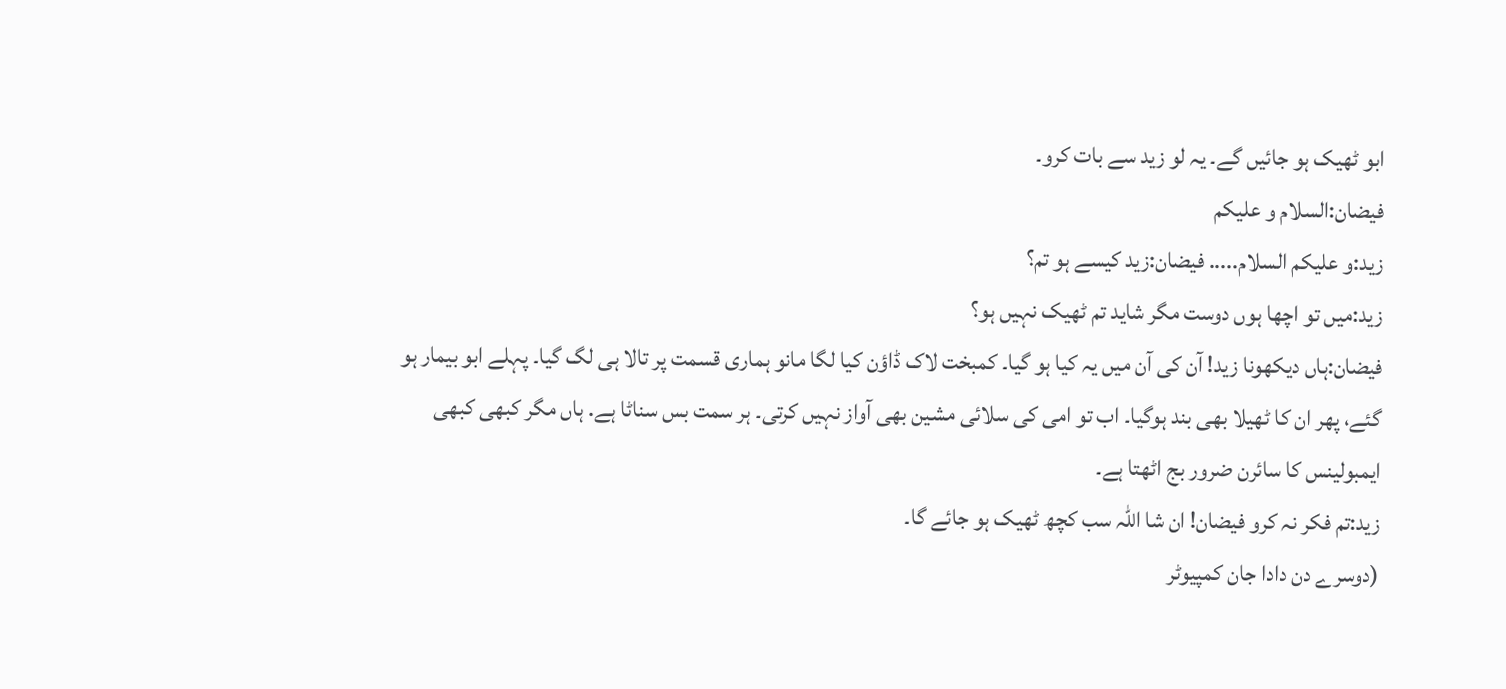ابو ٹھیک ہو جائیں گے۔ یہ لو زید سے بات کرو۔
فیضان:السلام و علیکم
زید:و علیکم السلام..... فیضان:زید کیسے ہو تم؟
زید:میں تو اچھا ہوں دوست مگر شاید تم ٹھیک نہیں ہو؟
فیضان:ہاں دیکھونا زید! آن کی آن میں یہ کیا ہو گیا۔ کمبخت لاک ڈاؤن کیا لگا مانو ہماری قسمت پر تالا ہی لگ گیا۔ پہلے ابو بیمار ہو گئے، پھر ان کا ٹھیلا بھی بند ہوگیا۔ اب تو امی کی سلائی مشین بھی آواز نہیں کرتی۔ ہر سمت بس سناٹا ہے. ہاں مگر کبھی کبھی ایمبولینس کا سائرن ضرور بج اٹھتا ہے۔
زید:تم فکر نہ کرو فیضان! ان شا اللہ سب کچھ ٹھیک ہو جائے گا۔
(دوسرے دن دادا جان کمپیوٹر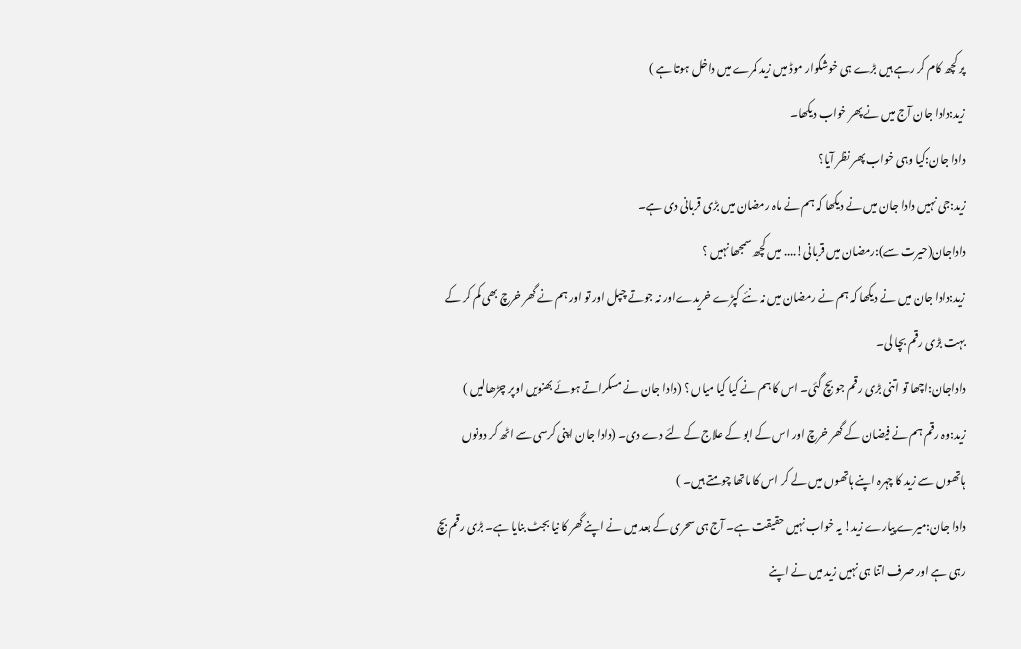پر کچھ کام کر رہے ہیں بڑے ہی خوشگوار موڈ میں زید کمرے میں داخل ہوتا ہے )
زید:دادا جان آج میں نے پھر خواب دیکھا۔
دادا جان:کیا وہی خواب پھر نظر آیا؟
زید:جی نہیں دادا جان میں نے دیکھا کہ ہم نے ماہ رمضان میں بڑی قربانی دی ہے۔
داداجان(حیرت سے):رمضان میں قربانی!.... میں کچھ سمجھا نہیں ؟
زید:دادا جان میں نے دیکھا کہ ہم نے رمضان میں نہ نئے کپڑے خریدےاور نہ جوتے چپل اور تو اور ہم نے گھر خرچ بھی کم کر کے بہت بڑی رقم بچا لی۔
داداجان:اچھا تو اتنی بڑی رقم جو بچ گئی۔ اس کا ہم نے کیا کیا میاں ؟ (دادا جان نے مسکراتے ہوئے بھنویں اوپر چڑھالیں )
زید:وہ رقم ہم نے فیضان کے گھر خرچ اور اس کے ابو کے علاج کے لئے دے دی۔ (دادا جان اپنی کرسی سے اٹھ کر دونوں ہاتھوں سے زید کا چہرہ اپنے ہاتھوں میں لے کر اس کا ماتھا چومتے ہیں۔ )
دادا جان:میرے پیارے زید! یہ خواب نہیں حقیقت ہے۔ آج ہی سحری کے بعد میں نے اپنے گھر کا نیا بجٹ بنایا ہے۔ بڑی رقم بچ رہی ہے اور صرف اتنا ہی نہیں زید میں نے اپنے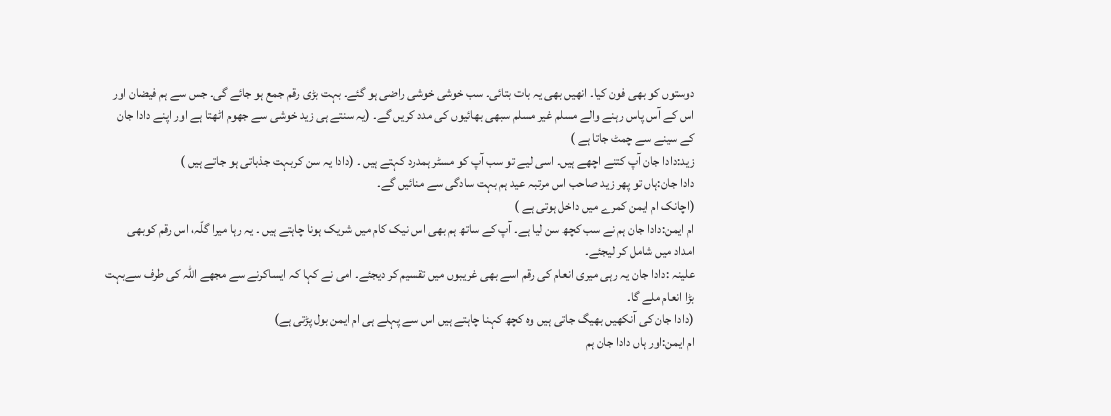دوستوں کو بھی فون کیا۔ انھیں بھی یہ بات بتائی۔ سب خوشی خوشی راضی ہو گئے۔ بہت بڑی رقم جمع ہو جائے گی۔ جس سے ہم فیضان اور اس کے آس پاس رہنے والے مسلم غیر مسلم سبھی بھائیوں کی مدد کریں گے۔ (یہ سنتے ہی زید خوشی سے جھوم اٹھتا ہے اور اپنے دادا جان کے سینے سے چمٹ جاتا ہے )
زید:دادا جان آپ کتنے اچھے ہیں۔ اسی لیے تو سب آپ کو مسٹر ہمدرد کہتے ہیں ۔ (دادا یہ سن کربہت جذباتی ہو جاتے ہیں )
دادا جان:ہاں تو پھر زید صاحب اس مرتبہ عید ہم بہت سادگی سے منائیں گے۔
(اچانک ام ایمن کمرے میں داخل ہوتی ہے )
ام ایمن:دادا جان ہم نے سب کچھ سن لیا ہے۔ آپ کے ساتھ ہم بھی اس نیک کام میں شریک ہونا چاہتے ہیں ۔ یہ رہا میرا گلّہ، اس رقم کوبھی امداد میں شامل کر لیجئے۔
علینہ :دادا جان یہ رہی میری انعام کی رقم اسے بھی غریبوں میں تقسیم کر دیجئے۔ امی نے کہا کہ ایساکرنے سے مجھے اللہ کی طرف سےبہت بڑا انعام ملے گا۔
(دادا جان کی آنکھیں بھیگ جاتی ہیں وہ کچھ کہنا چاہتے ہیں اس سے پہلے ہی ام ایمن بول پڑتی ہے)
ام ایمن:اور ہاں دادا جان ہم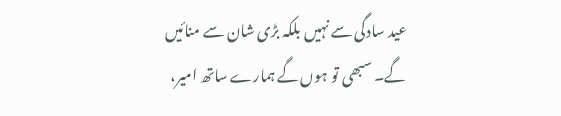عید سادگی سے نہیں بلکہ بڑی شان سے منائیں گے۔ سبھی تو ہوں گے ہمارے ساتھ امیر،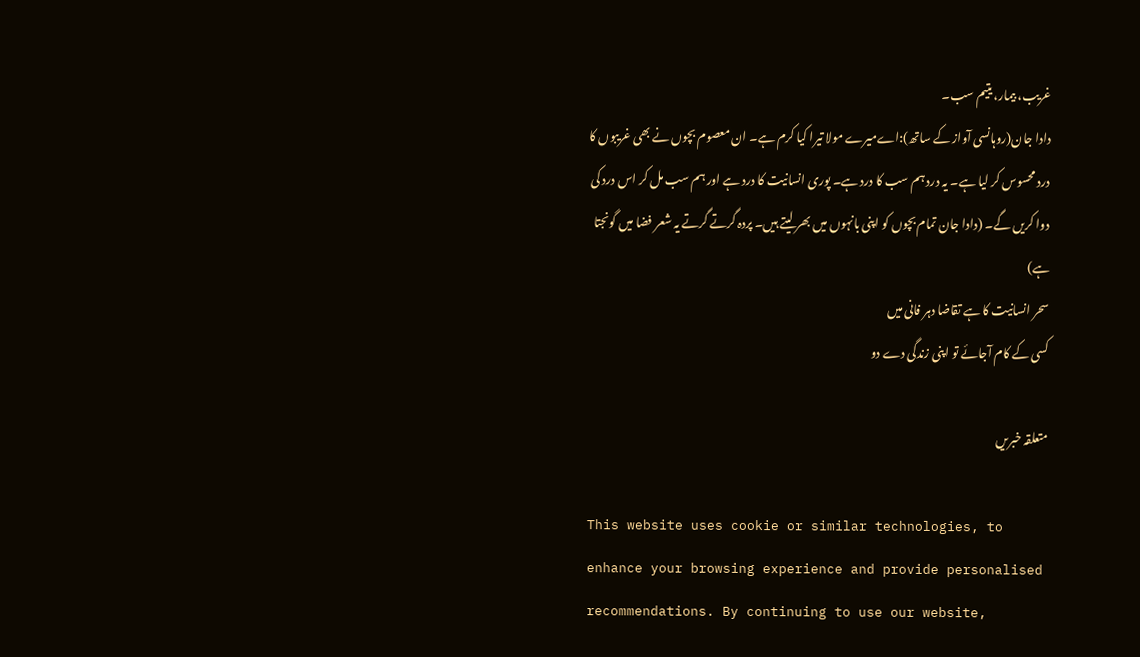غریب، بیمار، یتیم سب۔
دادا جان(روہانسی آواز کے ساتھ):اےمیرے مولا تیرا کیا کرم ہے۔ ان معصوم بچوں نے بھی غریبوں کا درد محسوس کر لیا ہے۔ یہ درد ہم سب کا درد ہے۔ پوری انسانیت کا درد ہے اور ہم سب مل کر اس درد کی دوا کریں گے۔ (دادا جان تمام بچوں کو اپنی بانہوں میں بھر لیتے ہیں۔ پردہ گرتے گرتے یہ شعر فضا میں گونجتا ہے)
سحر انسانیت کا ہے تقاضا دہر فانی میں
کسی کے کام آجائے تو اپنی زندگی دے دو

متعلقہ خبریں

This website uses cookie or similar technologies, to enhance your browsing experience and provide personalised recommendations. By continuing to use our website,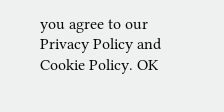you agree to our Privacy Policy and Cookie Policy. OK